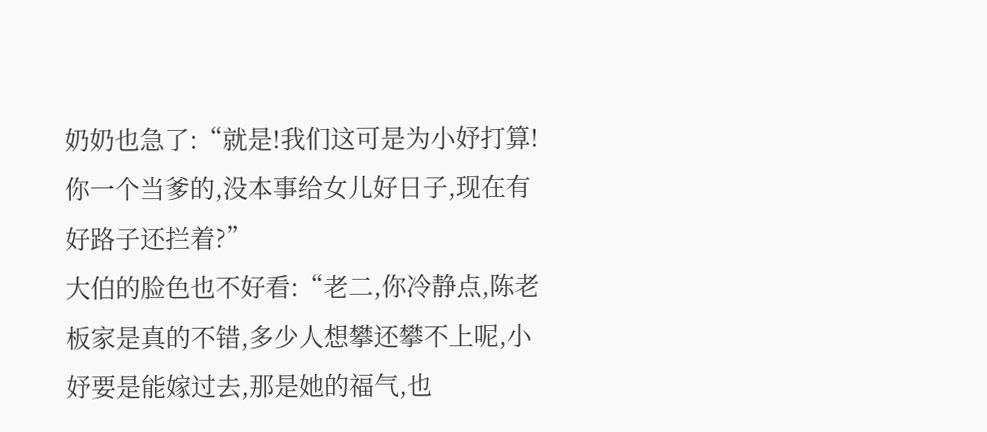奶奶也急了:“就是!我们这可是为小妤打算!你一个当爹的,没本事给女儿好日子,现在有好路子还拦着?”
大伯的脸色也不好看:“老二,你冷静点,陈老板家是真的不错,多少人想攀还攀不上呢,小妤要是能嫁过去,那是她的福气,也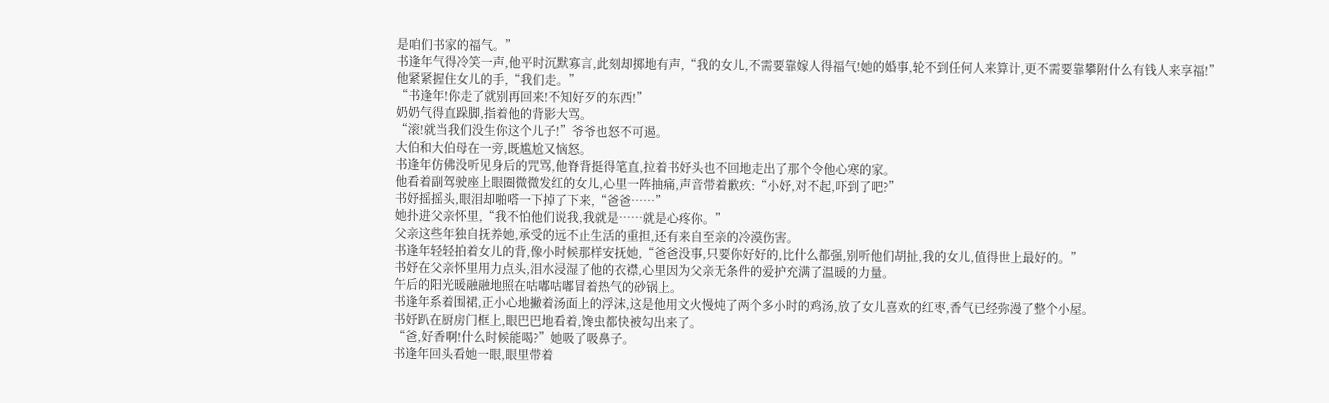是咱们书家的福气。”
书逢年气得冷笑一声,他平时沉默寡言,此刻却掷地有声,“我的女儿,不需要靠嫁人得福气!她的婚事,轮不到任何人来算计,更不需要靠攀附什么有钱人来享福!”
他紧紧握住女儿的手,“我们走。”
“书逢年!你走了就别再回来!不知好歹的东西!”
奶奶气得直跺脚,指着他的背影大骂。
“滚!就当我们没生你这个儿子!”爷爷也怒不可遏。
大伯和大伯母在一旁,既尴尬又恼怒。
书逢年仿佛没听见身后的咒骂,他脊背挺得笔直,拉着书妤头也不回地走出了那个令他心寒的家。
他看着副驾驶座上眼圈微微发红的女儿,心里一阵抽痛,声音带着歉疚:“小妤,对不起,吓到了吧?”
书妤摇摇头,眼泪却啪嗒一下掉了下来,“爸爸……”
她扑进父亲怀里,“我不怕他们说我,我就是……就是心疼你。”
父亲这些年独自抚养她,承受的远不止生活的重担,还有来自至亲的冷漠伤害。
书逢年轻轻拍着女儿的背,像小时候那样安抚她,“爸爸没事,只要你好好的,比什么都强,别听他们胡扯,我的女儿,值得世上最好的。”
书妤在父亲怀里用力点头,泪水浸湿了他的衣襟,心里因为父亲无条件的爱护充满了温暖的力量。
午后的阳光暖融融地照在咕嘟咕嘟冒着热气的砂锅上。
书逢年系着围裙,正小心地撇着汤面上的浮沫,这是他用文火慢炖了两个多小时的鸡汤,放了女儿喜欢的红枣,香气已经弥漫了整个小屋。
书妤趴在厨房门框上,眼巴巴地看着,馋虫都快被勾出来了。
“爸,好香啊!什么时候能喝?”她吸了吸鼻子。
书逢年回头看她一眼,眼里带着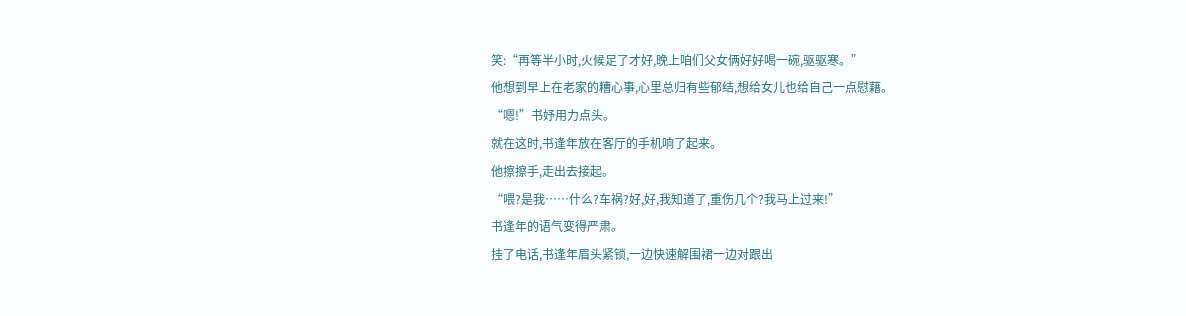笑:“再等半小时,火候足了才好,晚上咱们父女俩好好喝一碗,驱驱寒。”
他想到早上在老家的糟心事,心里总归有些郁结,想给女儿也给自己一点慰藉。
“嗯!”书妤用力点头。
就在这时,书逢年放在客厅的手机响了起来。
他擦擦手,走出去接起。
“喂?是我……什么?车祸?好,好,我知道了,重伤几个?我马上过来!”
书逢年的语气变得严肃。
挂了电话,书逢年眉头紧锁,一边快速解围裙一边对跟出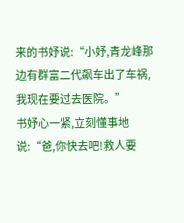来的书妤说:“小妤,青龙峰那边有群富二代飙车出了车祸,我现在要过去医院。”
书妤心一紧,立刻懂事地说:“爸,你快去吧!救人要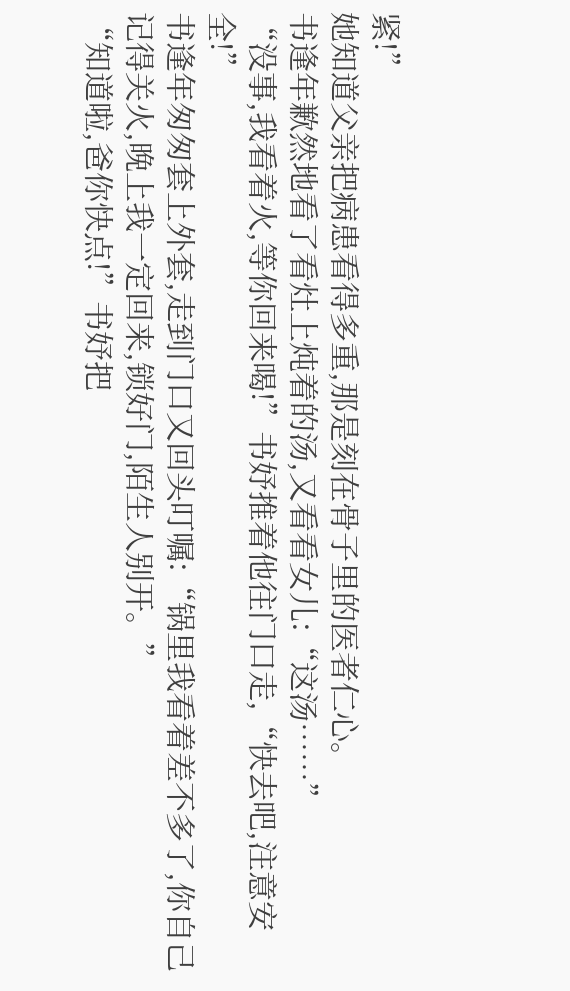紧!”
她知道父亲把病患看得多重,那是刻在骨子里的医者仁心。
书逢年歉然地看了看灶上炖着的汤,又看看女儿:“这汤……”
“没事,我看着火,等你回来喝!”书妤推着他往门口走,“快去吧,注意安全!”
书逢年匆匆套上外套,走到门口又回头叮嘱:“锅里我看着差不多了,你自己记得关火,晚上我一定回来,锁好门,陌生人别开。”
“知道啦,爸你快点!”书妤把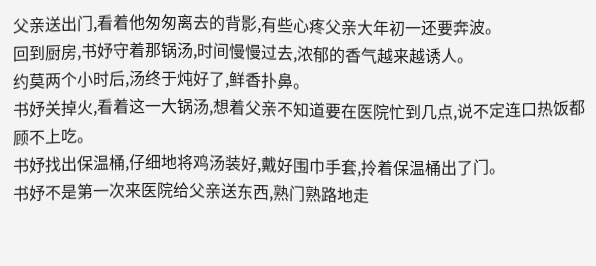父亲送出门,看着他匆匆离去的背影,有些心疼父亲大年初一还要奔波。
回到厨房,书妤守着那锅汤,时间慢慢过去,浓郁的香气越来越诱人。
约莫两个小时后,汤终于炖好了,鲜香扑鼻。
书妤关掉火,看着这一大锅汤,想着父亲不知道要在医院忙到几点,说不定连口热饭都顾不上吃。
书妤找出保温桶,仔细地将鸡汤装好,戴好围巾手套,拎着保温桶出了门。
书妤不是第一次来医院给父亲送东西,熟门熟路地走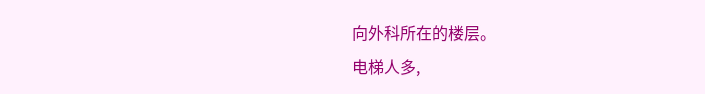向外科所在的楼层。
电梯人多,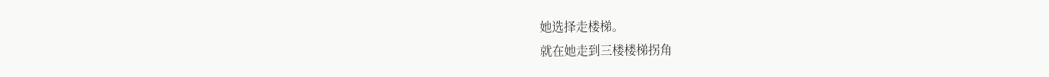她选择走楼梯。
就在她走到三楼楼梯拐角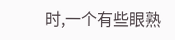时,一个有些眼熟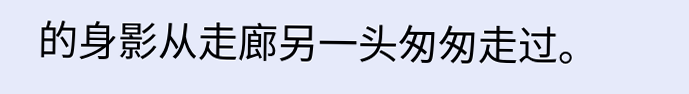的身影从走廊另一头匆匆走过。